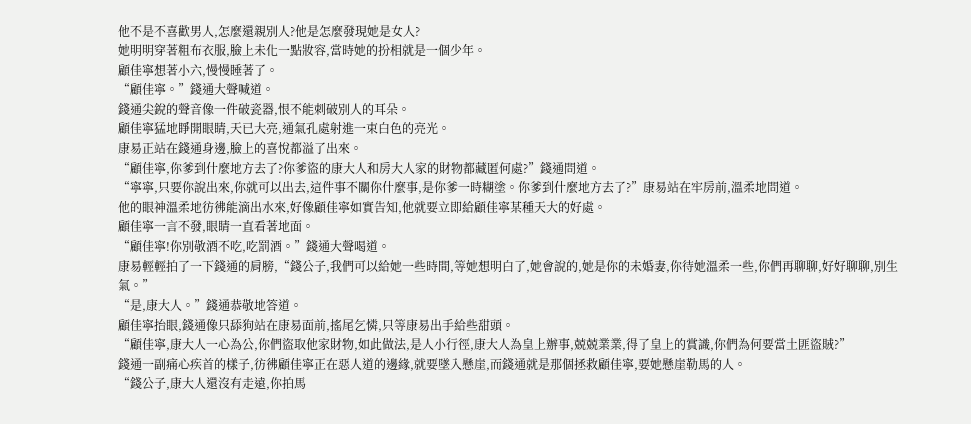他不是不喜歡男人,怎麼還親別人?他是怎麼發現她是女人?
她明明穿著粗布衣服,臉上未化一點妝容,當時她的扮相就是一個少年。
顧佳寧想著小六,慢慢睡著了。
“顧佳寧。”錢通大聲喊道。
錢通尖銳的聲音像一件破瓷器,恨不能刺破別人的耳朵。
顧佳寧猛地睜開眼睛,天已大亮,通氣孔處射進一束白色的亮光。
康易正站在錢通身邊,臉上的喜悅都溢了出來。
“顧佳寧,你爹到什麼地方去了?你爹盜的康大人和房大人家的財物都藏匿何處?”錢通問道。
“寧寧,只要你說出來,你就可以出去,這件事不關你什麼事,是你爹一時糊塗。你爹到什麼地方去了?”康易站在牢房前,溫柔地問道。
他的眼神溫柔地彷彿能滴出水來,好像顧佳寧如實告知,他就要立即給顧佳寧某種天大的好處。
顧佳寧一言不發,眼睛一直看著地面。
“顧佳寧!你別敬酒不吃,吃罰酒。”錢通大聲喝道。
康易輕輕拍了一下錢通的肩膀,“錢公子,我們可以給她一些時間,等她想明白了,她會說的,她是你的未婚妻,你待她溫柔一些,你們再聊聊,好好聊聊,別生氣。”
“是,康大人。”錢通恭敬地答道。
顧佳寧抬眼,錢通像只舔狗站在康易面前,搖尾乞憐,只等康易出手給些甜頭。
“顧佳寧,康大人一心為公,你們盜取他家財物,如此做法,是人小行徑,康大人為皇上辦事,兢兢業業,得了皇上的賞識,你們為何要當土匪盜賊?”
錢通一副痛心疾首的樣子,彷彿顧佳寧正在惡人道的邊緣,就要墜入懸崖,而錢通就是那個拯救顧佳寧,要她懸崖勒馬的人。
“錢公子,康大人還沒有走遠,你拍馬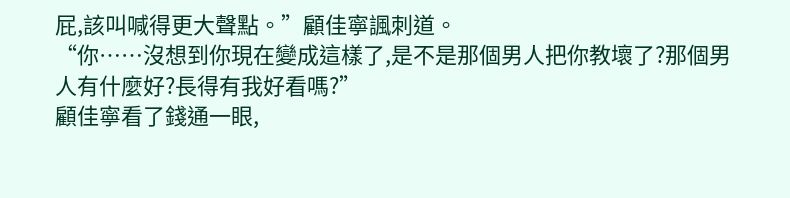屁,該叫喊得更大聲點。”顧佳寧諷刺道。
“你……沒想到你現在變成這樣了,是不是那個男人把你教壞了?那個男人有什麼好?長得有我好看嗎?”
顧佳寧看了錢通一眼,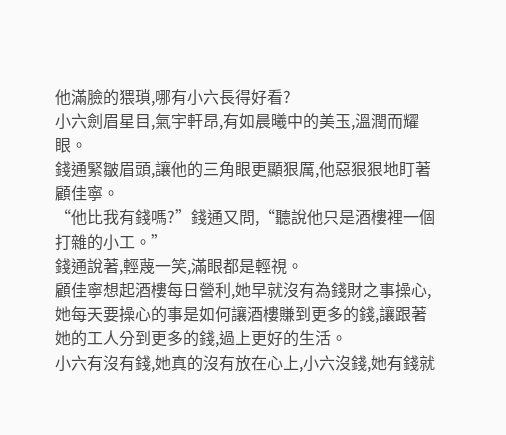他滿臉的猥瑣,哪有小六長得好看?
小六劍眉星目,氣宇軒昂,有如晨曦中的美玉,溫潤而耀眼。
錢通緊皺眉頭,讓他的三角眼更顯狠厲,他惡狠狠地盯著顧佳寧。
“他比我有錢嗎?”錢通又問,“聽說他只是酒樓裡一個打雜的小工。”
錢通說著,輕蔑一笑,滿眼都是輕視。
顧佳寧想起酒樓每日營利,她早就沒有為錢財之事操心,她每天要操心的事是如何讓酒樓賺到更多的錢,讓跟著她的工人分到更多的錢,過上更好的生活。
小六有沒有錢,她真的沒有放在心上,小六沒錢,她有錢就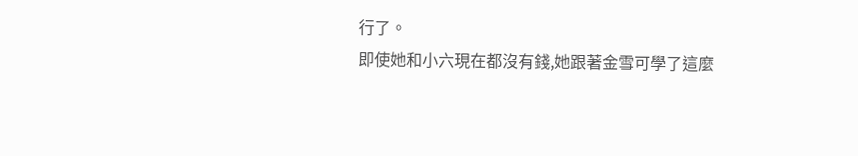行了。
即使她和小六現在都沒有錢,她跟著金雪可學了這麼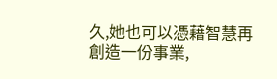久,她也可以憑藉智慧再創造一份事業,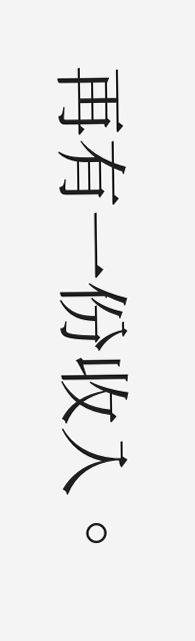再有一份收入。